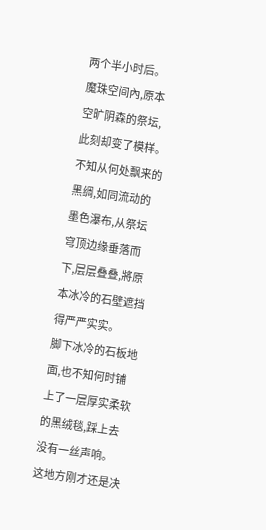两个半小时后。
魔珠空间內,原本空旷阴森的祭坛,此刻却变了模样。
不知从何处飘来的黑绸,如同流动的墨色瀑布,从祭坛穹顶边缘垂落而下,层层叠叠,將原本冰冷的石壁遮挡得严严实实。
脚下冰冷的石板地面,也不知何时铺上了一层厚实柔软的黑绒毯,踩上去没有一丝声响。
这地方刚才还是决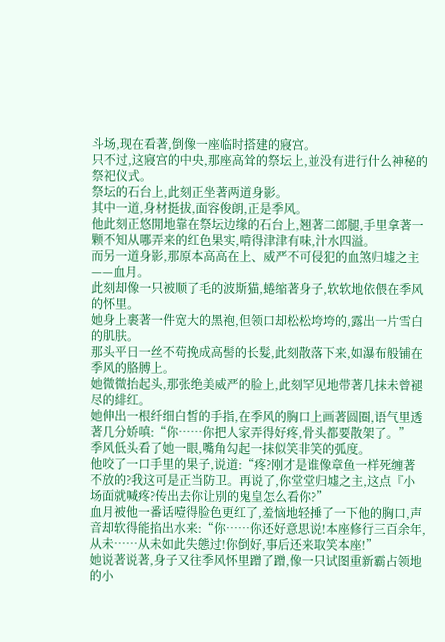斗场,现在看著,倒像一座临时搭建的寢宫。
只不过,这寢宫的中央,那座高耸的祭坛上,並没有进行什么神秘的祭祀仪式。
祭坛的石台上,此刻正坐著两道身影。
其中一道,身材挺拔,面容俊朗,正是季风。
他此刻正悠閒地靠在祭坛边缘的石台上,翘著二郎腿,手里拿著一颗不知从哪弄来的红色果实,啃得津津有味,汁水四溢。
而另一道身影,那原本高高在上、威严不可侵犯的血煞归墟之主——血月。
此刻却像一只被顺了毛的波斯猫,蜷缩著身子,软软地依偎在季风的怀里。
她身上裹著一件宽大的黑袍,但领口却松松垮垮的,露出一片雪白的肌肤。
那头平日一丝不苟挽成高髻的长髮,此刻散落下来,如瀑布般铺在季风的胳膊上。
她微微抬起头,那张绝美威严的脸上,此刻罕见地带著几抹未曾褪尽的緋红。
她伸出一根纤细白皙的手指,在季风的胸口上画著圆圈,语气里透著几分娇嗔:“你……你把人家弄得好疼,骨头都要散架了。”
季风低头看了她一眼,嘴角勾起一抹似笑非笑的弧度。
他咬了一口手里的果子,说道:“疼?刚才是谁像章鱼一样死缠著不放的?我这可是正当防卫。再说了,你堂堂归墟之主,这点『小场面就喊疼?传出去你让別的鬼皇怎么看你?”
血月被他一番话噎得脸色更红了,羞恼地轻捶了一下他的胸口,声音却软得能掐出水来:“你……你还好意思说!本座修行三百余年,从未……从未如此失態过!你倒好,事后还来取笑本座!”
她说著说著,身子又往季风怀里蹭了蹭,像一只试图重新霸占领地的小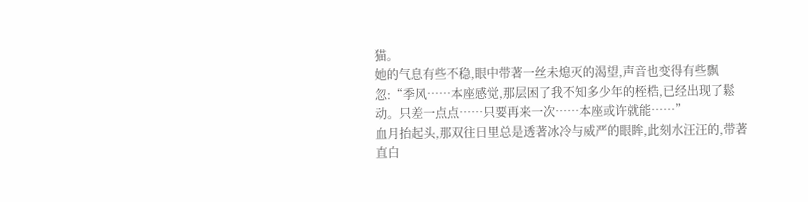猫。
她的气息有些不稳,眼中带著一丝未熄灭的渴望,声音也变得有些飘忽:“季风……本座感觉,那层困了我不知多少年的桎梏,已经出现了鬆动。只差一点点……只要再来一次……本座或许就能……”
血月抬起头,那双往日里总是透著冰冷与威严的眼眸,此刻水汪汪的,带著直白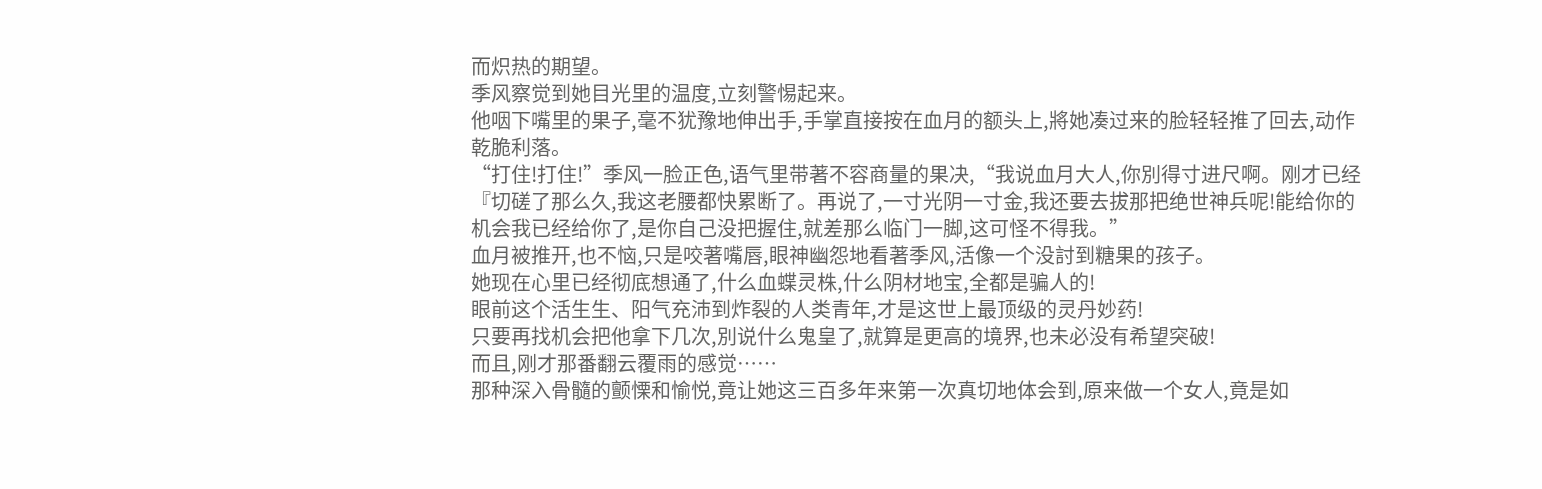而炽热的期望。
季风察觉到她目光里的温度,立刻警惕起来。
他咽下嘴里的果子,毫不犹豫地伸出手,手掌直接按在血月的额头上,將她凑过来的脸轻轻推了回去,动作乾脆利落。
“打住!打住!”季风一脸正色,语气里带著不容商量的果决,“我说血月大人,你別得寸进尺啊。刚才已经『切磋了那么久,我这老腰都快累断了。再说了,一寸光阴一寸金,我还要去拔那把绝世神兵呢!能给你的机会我已经给你了,是你自己没把握住,就差那么临门一脚,这可怪不得我。”
血月被推开,也不恼,只是咬著嘴唇,眼神幽怨地看著季风,活像一个没討到糖果的孩子。
她现在心里已经彻底想通了,什么血蝶灵株,什么阴材地宝,全都是骗人的!
眼前这个活生生、阳气充沛到炸裂的人类青年,才是这世上最顶级的灵丹妙药!
只要再找机会把他拿下几次,別说什么鬼皇了,就算是更高的境界,也未必没有希望突破!
而且,刚才那番翻云覆雨的感觉……
那种深入骨髓的颤慄和愉悦,竟让她这三百多年来第一次真切地体会到,原来做一个女人,竟是如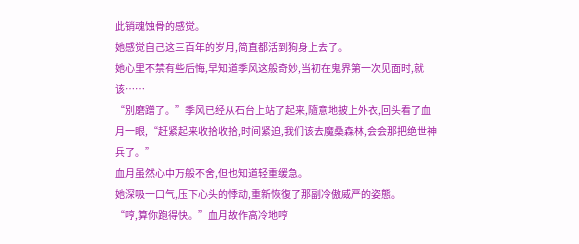此销魂蚀骨的感觉。
她感觉自己这三百年的岁月,简直都活到狗身上去了。
她心里不禁有些后悔,早知道季风这般奇妙,当初在鬼界第一次见面时,就该……
“別磨蹭了。”季风已经从石台上站了起来,隨意地披上外衣,回头看了血月一眼,“赶紧起来收拾收拾,时间紧迫,我们该去魔桑森林,会会那把绝世神兵了。”
血月虽然心中万般不舍,但也知道轻重缓急。
她深吸一口气,压下心头的悸动,重新恢復了那副冷傲威严的姿態。
“哼,算你跑得快。”血月故作高冷地哼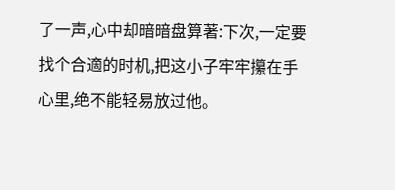了一声,心中却暗暗盘算著:下次,一定要找个合適的时机,把这小子牢牢攥在手心里,绝不能轻易放过他。